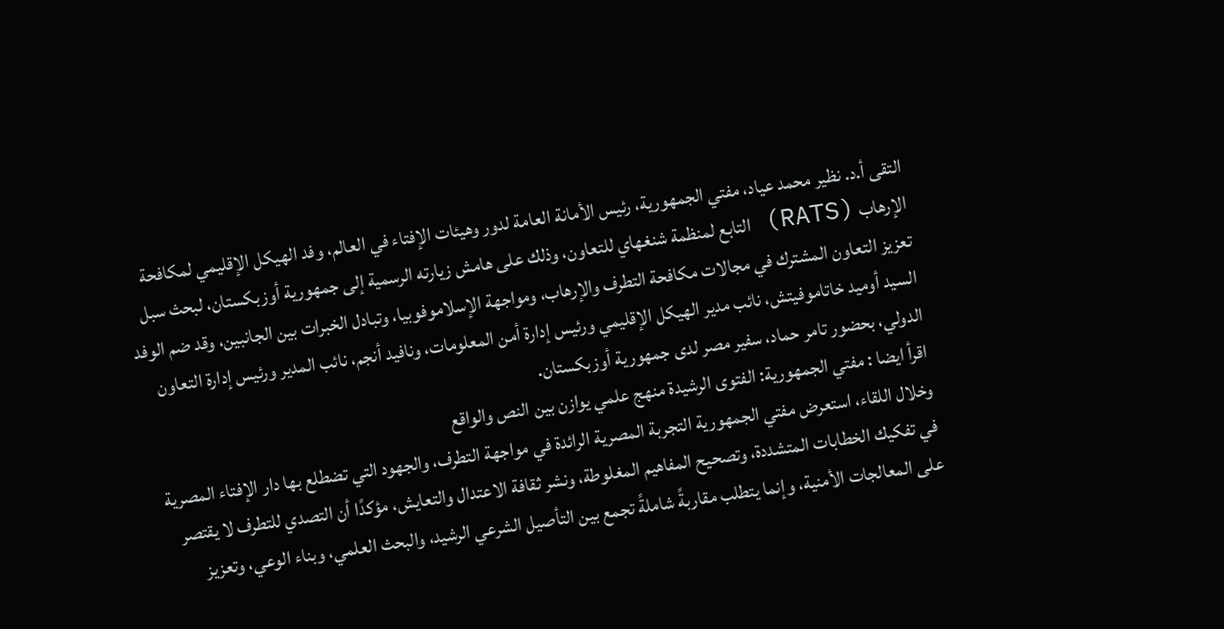التقى أ.د. نظير محمد عياد، مفتي الجمهورية، رئيس الأمانة العامة لدور وهيئات الإفتاء في العالم، وفد الهيكل الإقليمي لمكافحة الإرهاب (RATS) التابع لمنظمة شنغهاي للتعاون، وذلك على هامش زيارته الرسمية إلى جمهورية أوزبكستان، لبحث سبل تعزيز التعاون المشترك في مجالات مكافحة التطرف والإرهاب، ومواجهة الإسلاموفوبيا، وتبادل الخبرات بين الجانبين، وقد ضم الوفد السيد أوميد خاتاموفيتش، نائب مدير الهيكل الإقليمي ورئيس إدارة أمن المعلومات، ونافيد أنجم، نائب المدير ورئيس إدارة التعاون الدولي، بحضور تامر حماد، سفير مصر لدى جمهورية أوزبكستان.
اقرأ ايضا : مفتي الجمهورية: الفتوى الرشيدة منهج علمي يوازن بين النص والواقع
وخلال اللقاء، استعرض مفتي الجمهورية التجربة المصرية الرائدة في مواجهة التطرف، والجهود التي تضطلع بها دار الإفتاء المصرية في تفكيك الخطابات المتشددة، وتصحيح المفاهيم المغلوطة، ونشر ثقافة الاعتدال والتعايش، مؤكدًا أن التصدي للتطرف لا يقتصر على المعالجات الأمنية، وإنما يتطلب مقاربةً شاملةً تجمع بين التأصيل الشرعي الرشيد، والبحث العلمي، وبناء الوعي، وتعزيز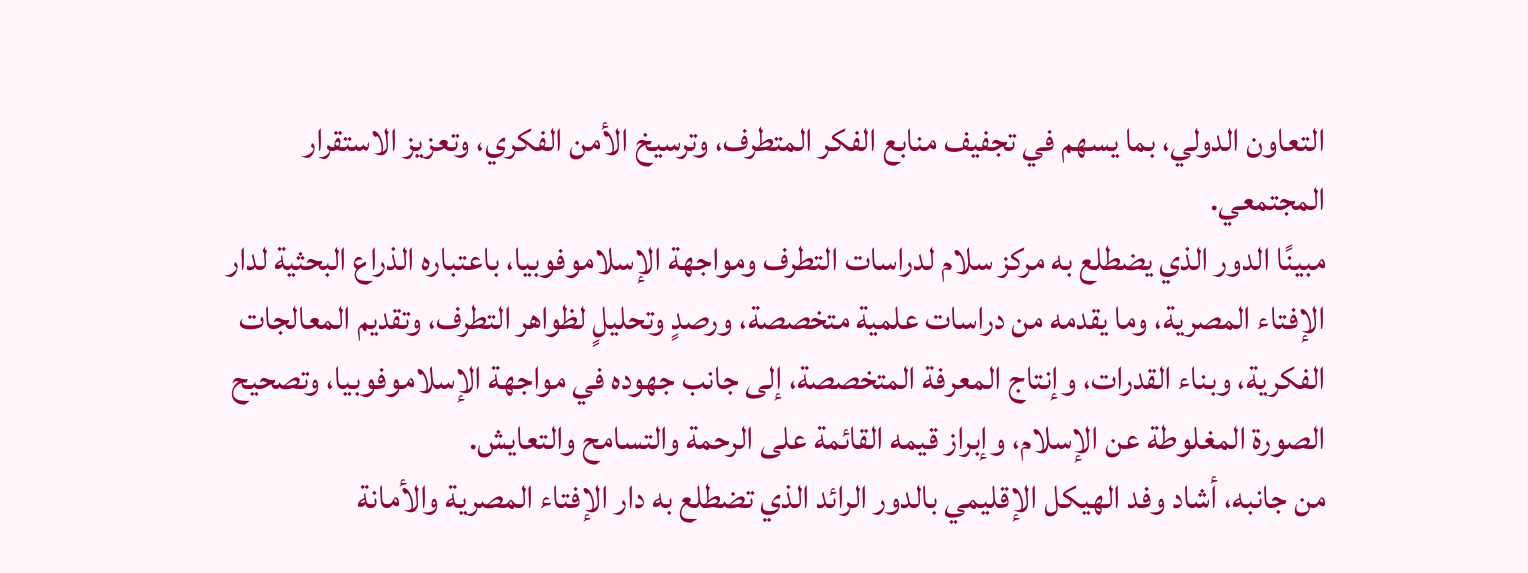التعاون الدولي، بما يسهم في تجفيف منابع الفكر المتطرف، وترسيخ الأمن الفكري، وتعزيز الاستقرار المجتمعي.
مبينًا الدور الذي يضطلع به مركز سلام لدراسات التطرف ومواجهة الإسلاموفوبيا، باعتباره الذراع البحثية لدار الإفتاء المصرية، وما يقدمه من دراسات علمية متخصصة، ورصدٍ وتحليلٍ لظواهر التطرف، وتقديم المعالجات الفكرية، وبناء القدرات، وإنتاج المعرفة المتخصصة، إلى جانب جهوده في مواجهة الإسلاموفوبيا، وتصحيح الصورة المغلوطة عن الإسلام، وإبراز قيمه القائمة على الرحمة والتسامح والتعايش.
من جانبه، أشاد وفد الهيكل الإقليمي بالدور الرائد الذي تضطلع به دار الإفتاء المصرية والأمانة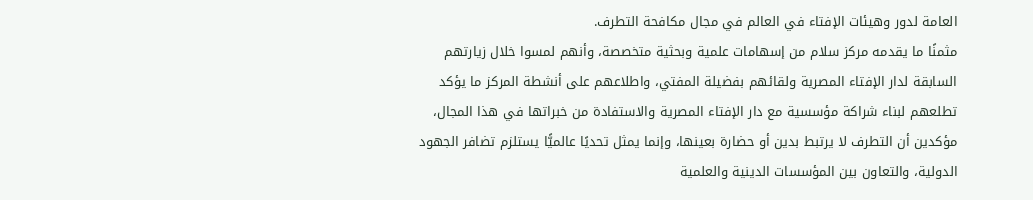العامة لدور وهيئات الإفتاء في العالم في مجال مكافحة التطرف.
مثمنًا ما يقدمه مركز سلام من إسهامات علمية وبحثية متخصصة، وأنهم لمسوا خلال زيارتهم السابقة لدار الإفتاء المصرية ولقائهم بفضيلة المفتي، واطلاعهم على أنشطة المركز ما يؤكد تطلعهم لبناء شراكة مؤسسية مع دار الإفتاء المصرية والاستفادة من خبراتها في هذا المجال، مؤكدين أن التطرف لا يرتبط بدين أو حضارة بعينها، وإنما يمثل تحديًا عالميًّا يستلزم تضافر الجهود الدولية، والتعاون بين المؤسسات الدينية والعلمية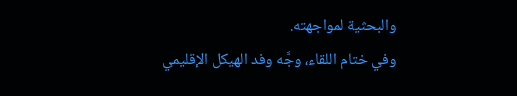والبحثية لمواجهته.
وفي ختام اللقاء، وجَّه وفد الهيكل الإقليمي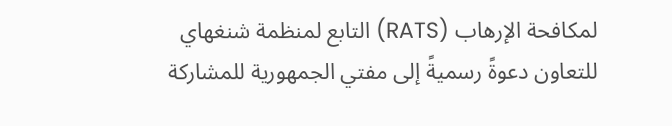لمكافحة الإرهاب (RATS) التابع لمنظمة شنغهاي للتعاون دعوةً رسميةً إلى مفتي الجمهورية للمشاركة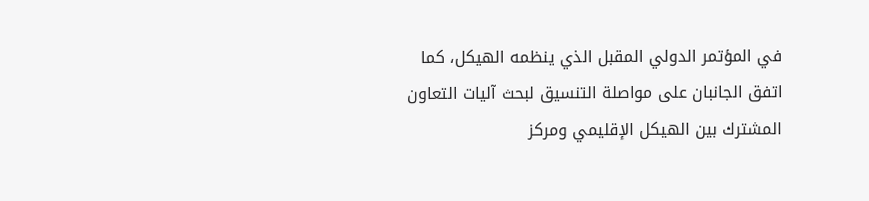في المؤتمر الدولي المقبل الذي ينظمه الهيكل، كما اتفق الجانبان على مواصلة التنسيق لبحث آليات التعاون المشترك بين الهيكل الإقليمي ومركز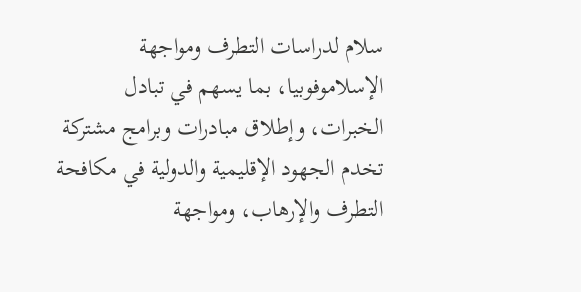سلام لدراسات التطرف ومواجهة الإسلاموفوبيا، بما يسهم في تبادل الخبرات، وإطلاق مبادرات وبرامج مشتركة تخدم الجهود الإقليمية والدولية في مكافحة التطرف والإرهاب، ومواجهة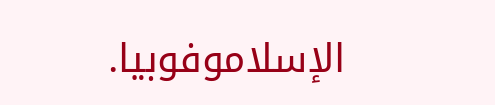الإسلاموفوبيا.